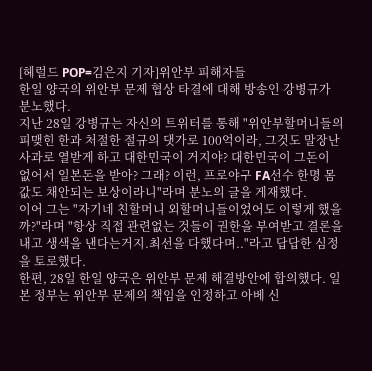[헤럴드 POP=김은지 기자]위안부 피해자들
한일 양국의 위안부 문제 협상 타결에 대해 방송인 강병규가 분노했다.
지난 28일 강병규는 자신의 트위터를 통해 "위안부할머니들의 피맺힌 한과 처절한 절규의 댓가로 100억이라, 그것도 말장난 사과로 열받게 하고 대한민국이 거지야? 대한민국이 그돈이 없어서 일본돈을 받아? 그래? 이런, 프로야구 FA선수 한명 몸값도 채안되는 보상이라니"라며 분노의 글을 게재했다.
이어 그는 "자기네 친할머니 외할머니들이었어도 이렇게 했을까?"라며 "항상 직접 관련없는 것들이 권한을 부여받고 결론을 내고 생색을 낸다는거지.최선을 다했다며.."라고 답답한 심정을 토로했다.
한편, 28일 한일 양국은 위안부 문제 해결방안에 합의했다. 일본 정부는 위안부 문제의 책임을 인정하고 아베 신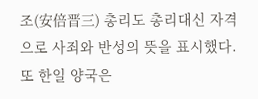조(安倍晋三) 총리도 총리대신 자격으로 사죄와 반성의 뜻을 표시했다. 또 한일 양국은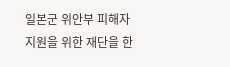일본군 위안부 피해자 지원을 위한 재단을 한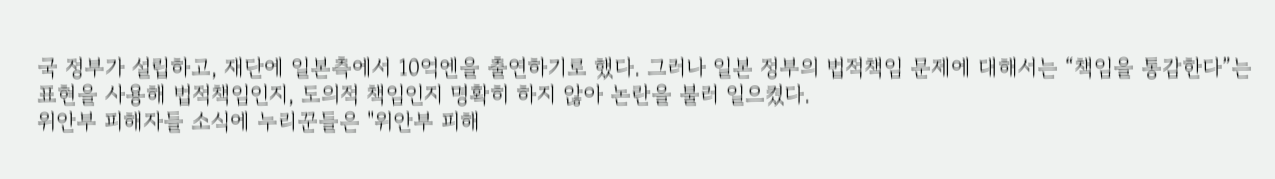국 정부가 설립하고, 재단에 일본측에서 10억엔을 출연하기로 했다. 그러나 일본 정부의 법적책임 문제에 대해서는 “책임을 통감한다”는 표현을 사용해 법적책임인지, 도의적 책임인지 명확히 하지 않아 논란을 불러 일으켰다.
위안부 피해자들 소식에 누리꾼들은 "위안부 피해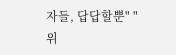자들, 답답할뿐" "위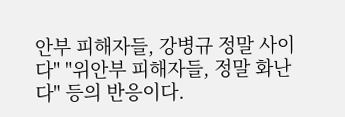안부 피해자들, 강병규 정말 사이다" "위안부 피해자들, 정말 화난다" 등의 반응이다.